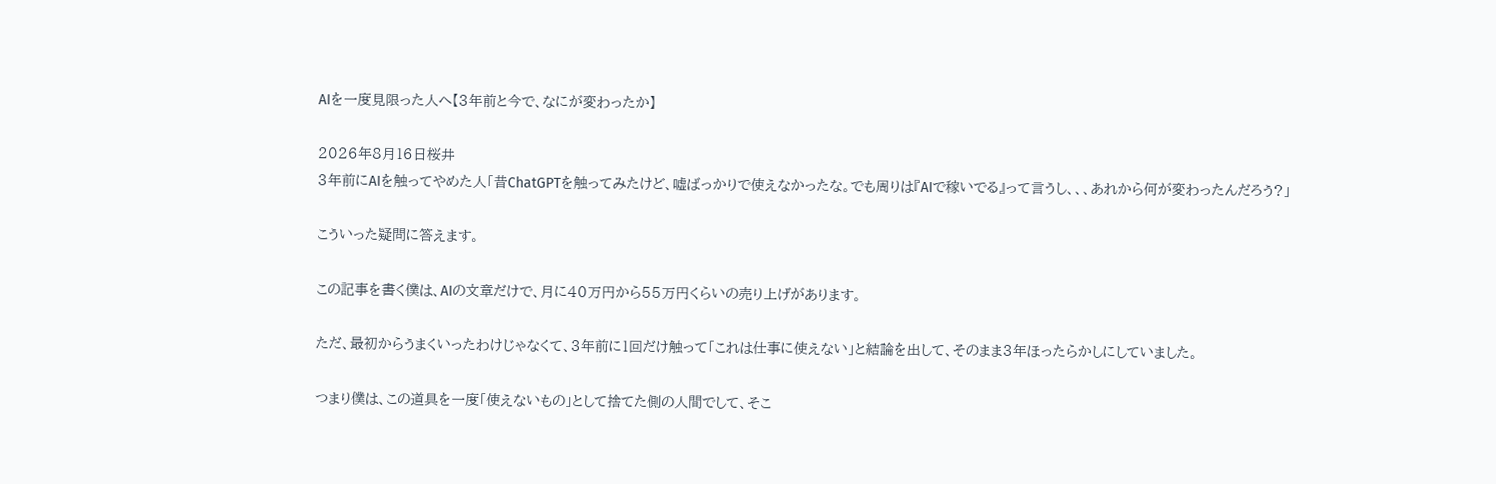AIを一度見限った人へ【3年前と今で、なにが変わったか】

2026年8月16日桜井
3年前にAIを触ってやめた人「昔ChatGPTを触ってみたけど、嘘ばっかりで使えなかったな。でも周りは『AIで稼いでる』って言うし、、、あれから何が変わったんだろう?」

こういった疑問に答えます。

この記事を書く僕は、AIの文章だけで、月に40万円から55万円くらいの売り上げがあります。

ただ、最初からうまくいったわけじゃなくて、3年前に1回だけ触って「これは仕事に使えない」と結論を出して、そのまま3年ほったらかしにしていました。

つまり僕は、この道具を一度「使えないもの」として捨てた側の人間でして、そこ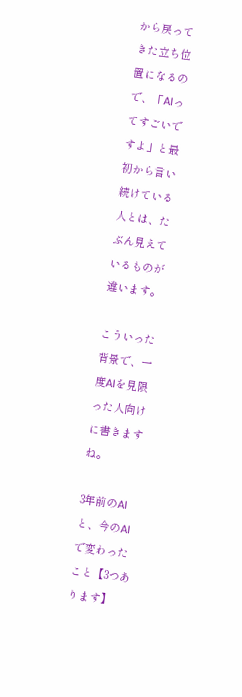から戻ってきた立ち位置になるので、「AIってすごいですよ」と最初から言い続けている人とは、たぶん見えているものが違います。

こういった背景で、一度AIを見限った人向けに書きますね。

3年前のAIと、今のAIで変わったこと【3つあります】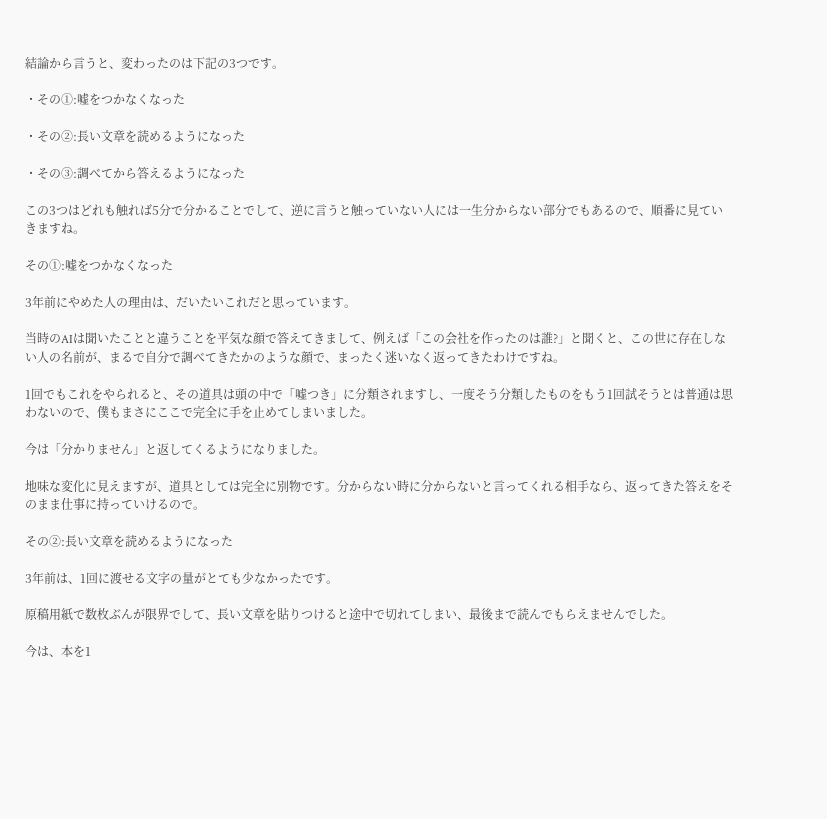結論から言うと、変わったのは下記の3つです。

・その①:嘘をつかなくなった

・その②:長い文章を読めるようになった

・その③:調べてから答えるようになった

この3つはどれも触れば5分で分かることでして、逆に言うと触っていない人には一生分からない部分でもあるので、順番に見ていきますね。

その①:嘘をつかなくなった

3年前にやめた人の理由は、だいたいこれだと思っています。

当時のAIは聞いたことと違うことを平気な顔で答えてきまして、例えば「この会社を作ったのは誰?」と聞くと、この世に存在しない人の名前が、まるで自分で調べてきたかのような顔で、まったく迷いなく返ってきたわけですね。

1回でもこれをやられると、その道具は頭の中で「嘘つき」に分類されますし、一度そう分類したものをもう1回試そうとは普通は思わないので、僕もまさにここで完全に手を止めてしまいました。

今は「分かりません」と返してくるようになりました。

地味な変化に見えますが、道具としては完全に別物です。分からない時に分からないと言ってくれる相手なら、返ってきた答えをそのまま仕事に持っていけるので。

その②:長い文章を読めるようになった

3年前は、1回に渡せる文字の量がとても少なかったです。

原稿用紙で数枚ぶんが限界でして、長い文章を貼りつけると途中で切れてしまい、最後まで読んでもらえませんでした。

今は、本を1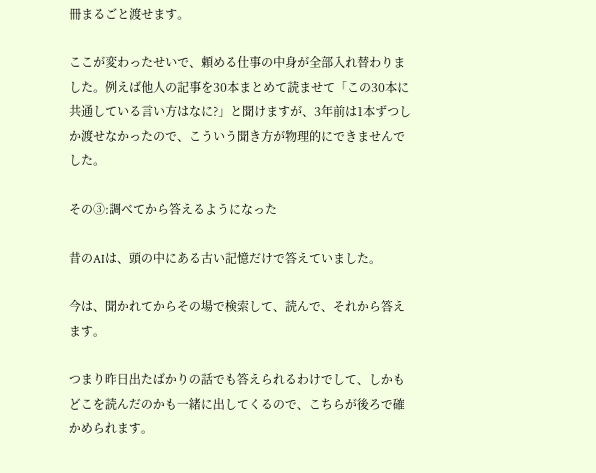冊まるごと渡せます。

ここが変わったせいで、頼める仕事の中身が全部入れ替わりました。例えば他人の記事を30本まとめて読ませて「この30本に共通している言い方はなに?」と聞けますが、3年前は1本ずつしか渡せなかったので、こういう聞き方が物理的にできませんでした。

その③:調べてから答えるようになった

昔のAIは、頭の中にある古い記憶だけで答えていました。

今は、聞かれてからその場で検索して、読んで、それから答えます。

つまり昨日出たばかりの話でも答えられるわけでして、しかもどこを読んだのかも一緒に出してくるので、こちらが後ろで確かめられます。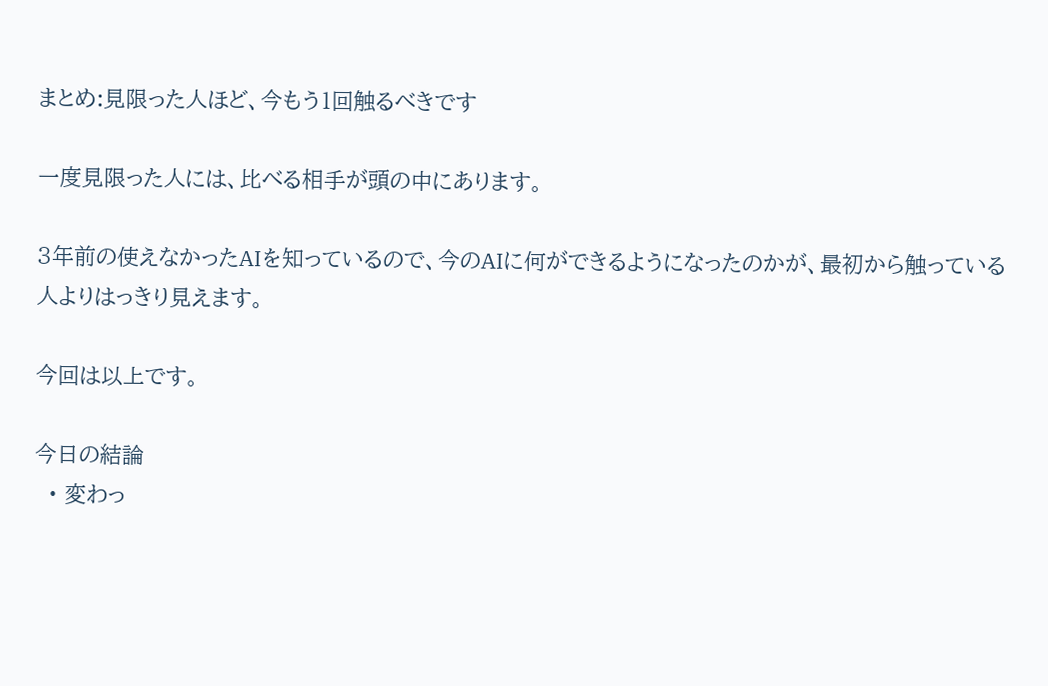まとめ:見限った人ほど、今もう1回触るべきです

一度見限った人には、比べる相手が頭の中にあります。

3年前の使えなかったAIを知っているので、今のAIに何ができるようになったのかが、最初から触っている人よりはっきり見えます。

今回は以上です。

今日の結論
  • 変わっ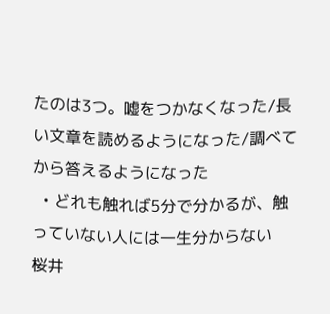たのは3つ。嘘をつかなくなった/長い文章を読めるようになった/調べてから答えるようになった
  • どれも触れば5分で分かるが、触っていない人には一生分からない
桜井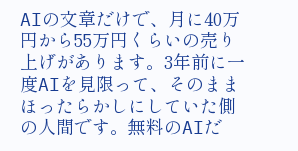AIの文章だけで、月に40万円から55万円くらいの売り上げがあります。3年前に一度AIを見限って、そのままほったらかしにしていた側の人間です。無料のAIだ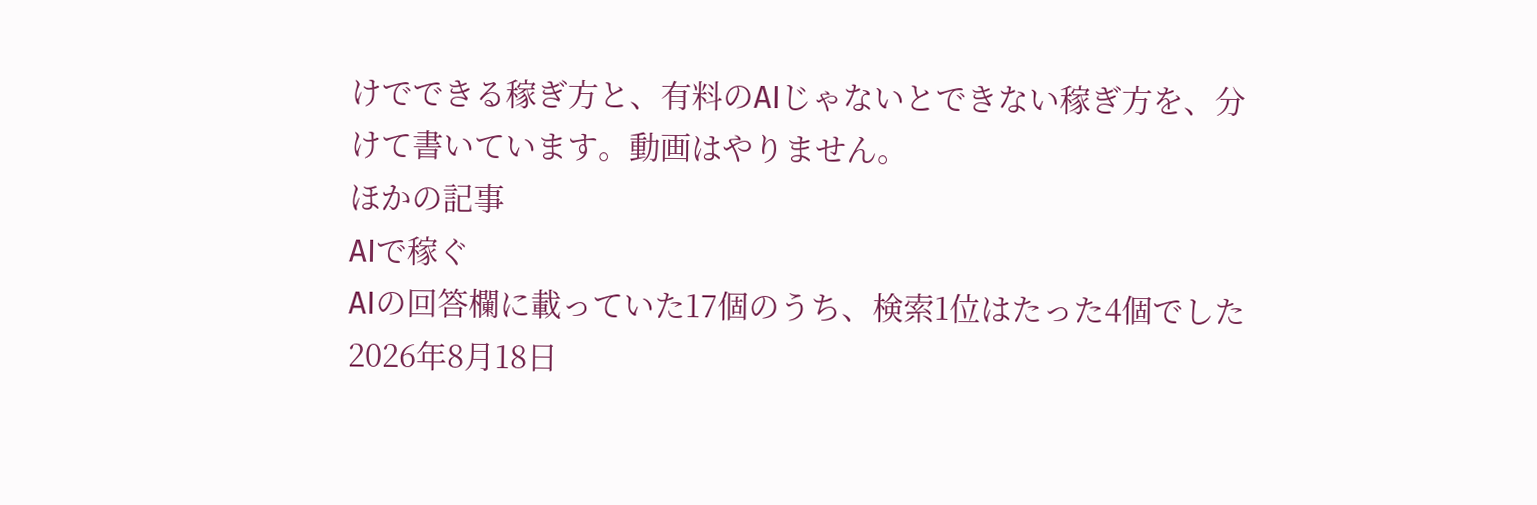けでできる稼ぎ方と、有料のAIじゃないとできない稼ぎ方を、分けて書いています。動画はやりません。
ほかの記事
AIで稼ぐ
AIの回答欄に載っていた17個のうち、検索1位はたった4個でした
2026年8月18日